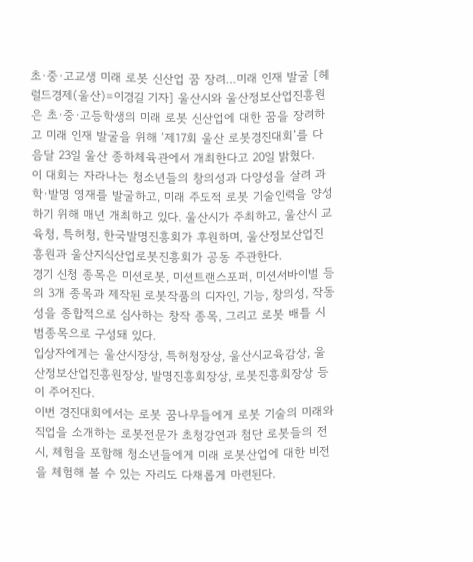초·중·고교생 미래 로봇 신산업 꿈 장려…미래 인재 발굴 [헤럴드경제(울산)=이경길 기자] 울산시와 울산정보산업진흥원은 초·중·고등학생의 미래 로봇 신산업에 대한 꿈을 장려하고 미래 인재 발굴을 위해 ‘제17회 울산 로봇경진대회’를 다음달 23일 울산 종하체육관에서 개최한다고 20일 밝혔다.
이 대회는 자라나는 청소년들의 창의성과 다양성을 살려 과학·발명 영재를 발굴하고, 미래 주도적 로봇 기술인력을 양성하기 위해 매년 개최하고 있다. 울산시가 주최하고, 울산시 교육청, 특허청, 한국발명진흥회가 후원하며, 울산정보산업진흥원과 울산지식산업로봇진흥회가 공동 주관한다.
경기 신청 종목은 미션로봇, 미션트랜스포퍼, 미션서바이벌 등의 3개 종목과 제작된 로봇작품의 디자인, 기능, 창의성, 작동성을 종합적으로 심사하는 창작 종목, 그리고 로봇 배틀 시범종목으로 구성돼 있다.
입상자에게는 울산시장상, 특허청장상, 울산시교육감상, 울산정보산업진흥원장상, 발명진흥회장상, 로봇진흥회장상 등이 주어진다.
이번 경진대회에서는 로봇 꿈나무들에게 로봇 기술의 미래와 직업을 소개하는 로봇전문가 초청강연과 첨단 로봇들의 전시, 체험을 포함해 청소년들에게 미래 로봇산업에 대한 비전을 체험해 볼 수 있는 자리도 다채롭게 마련된다.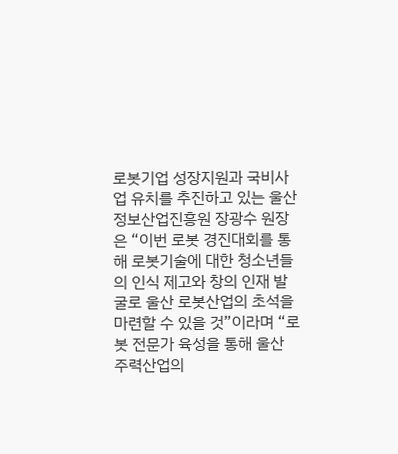로봇기업 성장지원과 국비사업 유치를 추진하고 있는 울산정보산업진흥원 장광수 원장은 “이번 로봇 경진대회를 통해 로봇기술에 대한 청소년들의 인식 제고와 창의 인재 발굴로 울산 로봇산업의 초석을 마련할 수 있을 것”이라며 “로봇 전문가 육성을 통해 울산 주력산업의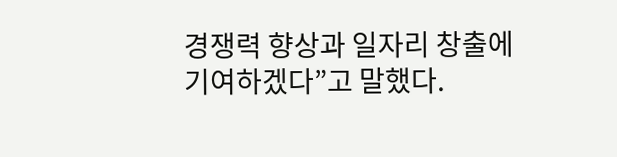경쟁력 향상과 일자리 창출에 기여하겠다”고 말했다.